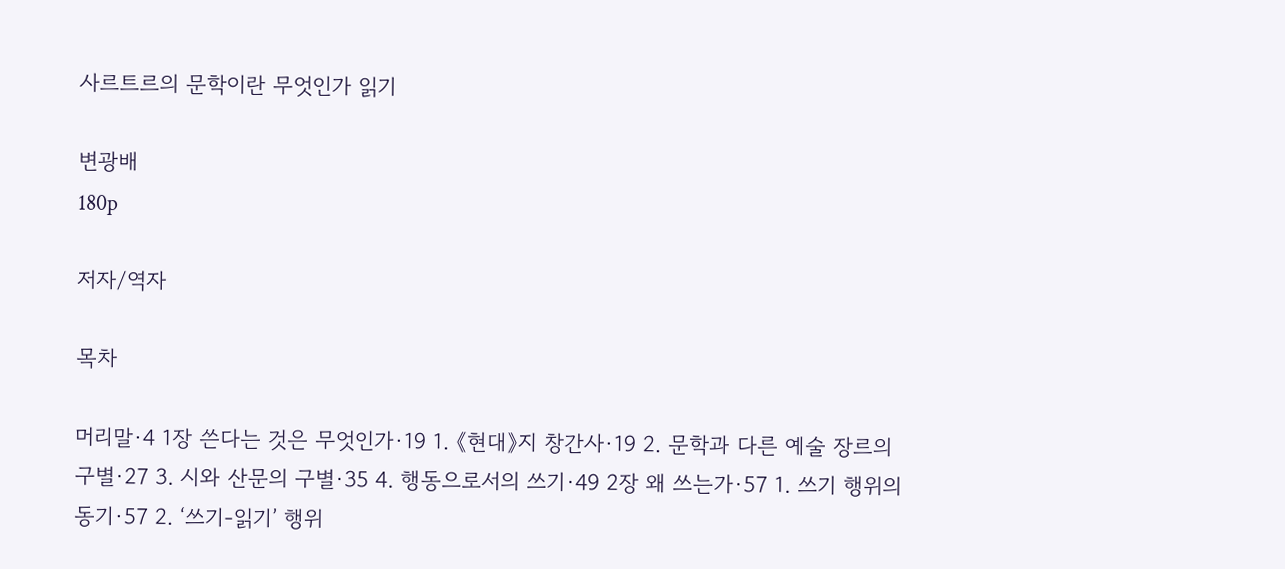사르트르의 문학이란 무엇인가 읽기

변광배
180p

저자/역자

목차

머리말·4 1장 쓴다는 것은 무엇인가·19 1. 《현대》지 창간사·19 2. 문학과 다른 예술 장르의 구별·27 3. 시와 산문의 구별·35 4. 행동으로서의 쓰기·49 2장 왜 쓰는가·57 1. 쓰기 행위의 동기·57 2. ‘쓰기-읽기’ 행위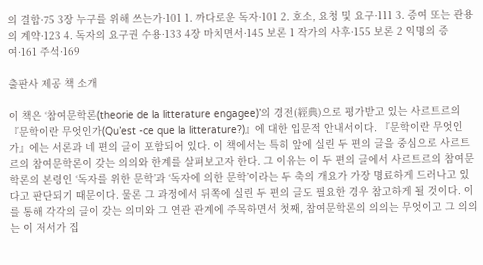의 결합·75 3장 누구를 위해 쓰는가·101 1. 까다로운 독자·101 2. 호소, 요청 및 요구·111 3. 증여 또는 관용의 계약·123 4. 독자의 요구권 수용·133 4장 마치면서·145 보론 1 작가의 사후·155 보론 2 익명의 증여·161 주석·169

출판사 제공 책 소개

이 책은 ‘참여문학론(theorie de la litterature engagee)’의 경전(經典)으로 평가받고 있는 사르트르의 『문학이란 무엇인가(Qu’est -ce que la litterature?)』에 대한 입문적 안내서이다. 『문학이란 무엇인가』에는 서론과 네 편의 글이 포함되어 있다. 이 책에서는 특히 앞에 실린 두 편의 글을 중심으로 사르트르의 참여문학론이 갖는 의의와 한계를 살펴보고자 한다. 그 이유는 이 두 편의 글에서 사르트르의 참여문학론의 본령인 ‘독자를 위한 문학’과 ‘독자에 의한 문학’이라는 두 축의 개요가 가장 명료하게 드러나고 있다고 판단되기 때문이다. 물론 그 과정에서 뒤쪽에 실린 두 편의 글도 필요한 경우 참고하게 될 것이다. 이를 통해 각각의 글이 갖는 의미와 그 연관 관계에 주목하면서 첫째, 참여문학론의 의의는 무엇이고 그 의의는 이 저서가 집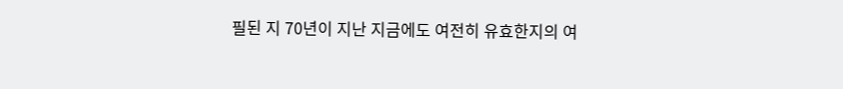필된 지 70년이 지난 지금에도 여전히 유효한지의 여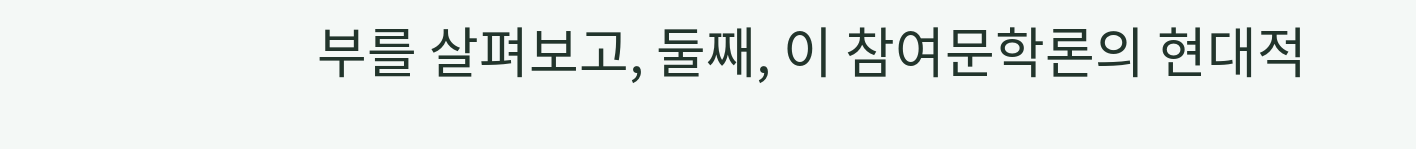부를 살펴보고, 둘째, 이 참여문학론의 현대적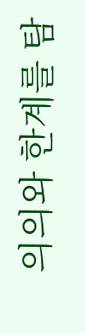의의와 한계를 탐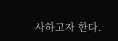사하고자 한다.